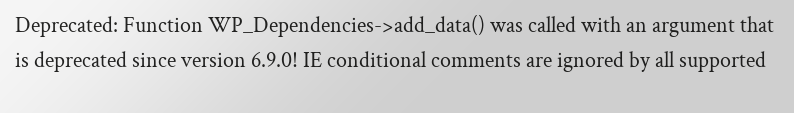Deprecated: Function WP_Dependencies->add_data() was called with an argument that is deprecated since version 6.9.0! IE conditional comments are ignored by all supported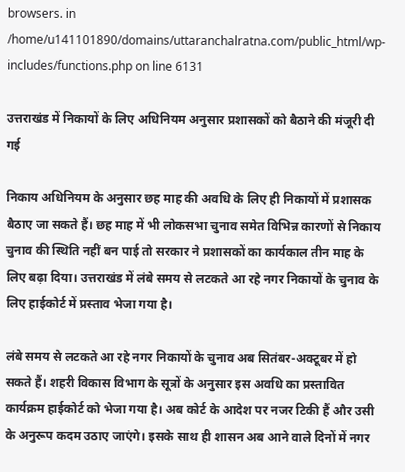browsers. in /home/u141101890/domains/uttaranchalratna.com/public_html/wp-includes/functions.php on line 6131

उत्तराखंड में निकायों के लिए अधिनियम अनुसार प्रशासकों को बैठाने की मंजूरी दी गई

निकाय अधिनियम के अनुसार छह माह की अवधि के लिए ही निकायों में प्रशासक बैठाए जा सकते हैं। छह माह में भी लोकसभा चुनाव समेत विभिन्न कारणों से निकाय चुनाव की स्थिति नहीं बन पाई तो सरकार ने प्रशासकों का कार्यकाल तीन माह के लिए बढ़ा दिया। उत्तराखंड में लंबे समय से लटकते आ रहे नगर निकायों के चुनाव के लिए हाईकोर्ट में प्रस्ताव भेजा गया है।

लंबे समय से लटकते आ रहे नगर निकायों के चुनाव अब सितंबर-अक्टूबर में हो सकते हैं। शहरी विकास विभाग के सूत्रों के अनुसार इस अवधि का प्रस्तावित कार्यक्रम हाईकोर्ट को भेजा गया है। अब कोर्ट के आदेश पर नजर टिकी हैं और उसी के अनुरूप कदम उठाए जाएंगे। इसके साथ ही शासन अब आने वाले दिनों में नगर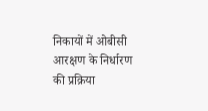निकायों में ओबीसी आरक्षण के निर्धारण की प्रक्रिया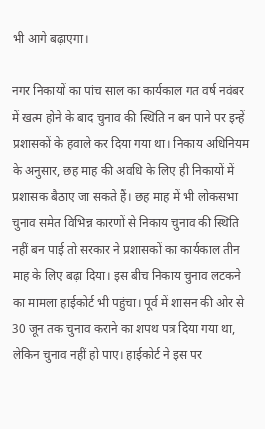भी आगे बढ़ाएगा।

नगर निकायों का पांच साल का कार्यकाल गत वर्ष नवंबर में खत्म होने के बाद चुनाव की स्थिति न बन पाने पर इन्हें प्रशासकों के हवाले कर दिया गया था। निकाय अधिनियम के अनुसार, छह माह की अवधि के लिए ही निकायों में प्रशासक बैठाए जा सकते हैं। छह माह में भी लोकसभा चुनाव समेत विभिन्न कारणों से निकाय चुनाव की स्थिति नहीं बन पाई तो सरकार ने प्रशासकों का कार्यकाल तीन माह के लिए बढ़ा दिया। इस बीच निकाय चुनाव लटकने का मामला हाईकोर्ट भी पहुंचा। पूर्व में शासन की ओर से 30 जून तक चुनाव कराने का शपथ पत्र दिया गया था, लेकिन चुनाव नहीं हो पाए। हाईकोर्ट ने इस पर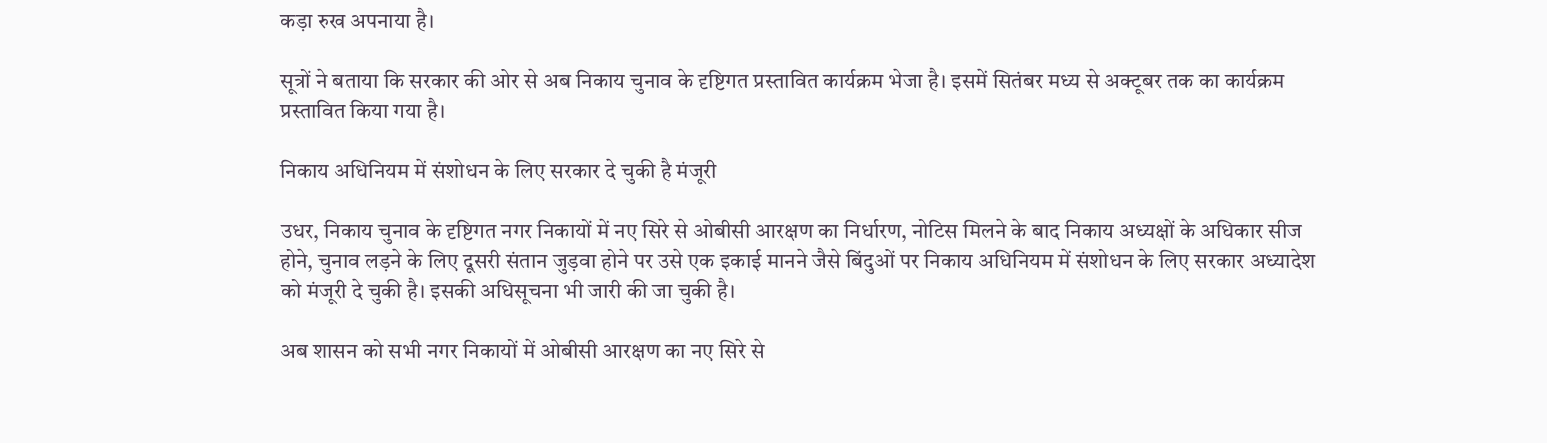कड़ा रुख अपनाया है।

सूत्रों ने बताया कि सरकार की ओर से अब निकाय चुनाव के दृष्टिगत प्रस्तावित कार्यक्रम भेजा है। इसमें सितंबर मध्य से अक्टूबर तक का कार्यक्रम प्रस्तावित किया गया है।

निकाय अधिनियम में संशोधन के लिए सरकार दे चुकी है मंजूरी

उधर, निकाय चुनाव के दृष्टिगत नगर निकायों में नए सिरे से ओबीसी आरक्षण का निर्धारण, नोटिस मिलने के बाद निकाय अध्यक्षों के अधिकार सीज होने, चुनाव लड़ने के लिए दूसरी संतान जुड़वा होने पर उसे एक इकाई मानने जैसे बिंदुओं पर निकाय अधिनियम में संशोधन के लिए सरकार अध्यादेश को मंजूरी दे चुकी है। इसकी अधिसूचना भी जारी की जा चुकी है।

अब शासन को सभी नगर निकायों में ओबीसी आरक्षण का नए सिरे से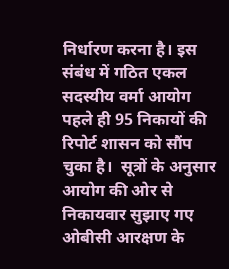निर्धारण करना है। इस संबंध में गठित एकल सदस्यीय वर्मा आयोग पहले ही 95 निकायों की रिपोर्ट शासन को सौंप चुका है।  सूत्रों के अनुसार आयोग की ओर से निकायवार सुझाए गए ओबीसी आरक्षण के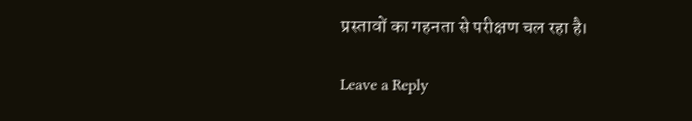प्रस्तावों का गहनता से परीक्षण चल रहा है।

Leave a Reply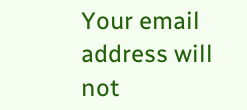Your email address will not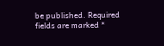be published. Required fields are marked *